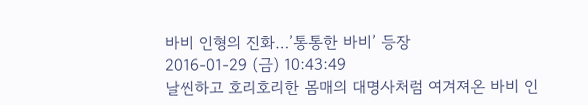바비 인형의 진화…’통통한 바비’ 등장
2016-01-29 (금) 10:43:49
날씬하고 호리호리한 몸매의 대명사처럼 여겨져온 바비 인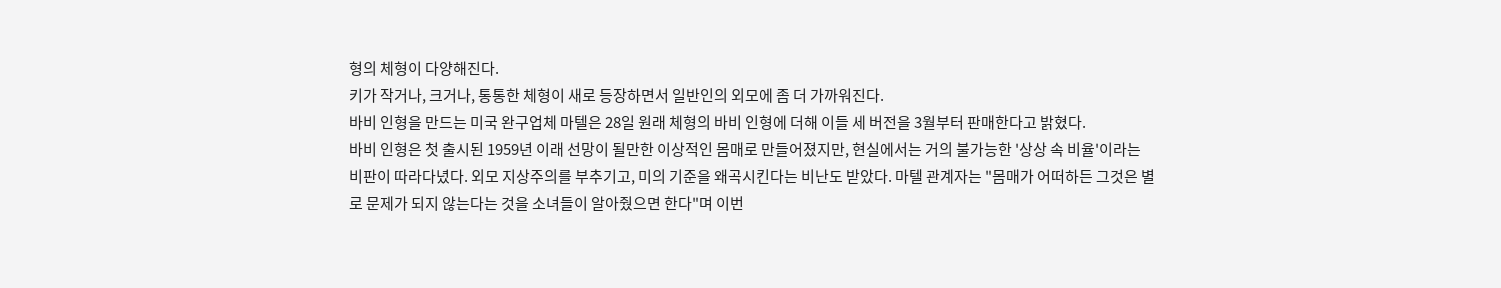형의 체형이 다양해진다.
키가 작거나, 크거나, 통통한 체형이 새로 등장하면서 일반인의 외모에 좀 더 가까워진다.
바비 인형을 만드는 미국 완구업체 마텔은 28일 원래 체형의 바비 인형에 더해 이들 세 버전을 3월부터 판매한다고 밝혔다.
바비 인형은 첫 출시된 1959년 이래 선망이 될만한 이상적인 몸매로 만들어졌지만, 현실에서는 거의 불가능한 '상상 속 비율'이라는 비판이 따라다녔다. 외모 지상주의를 부추기고, 미의 기준을 왜곡시킨다는 비난도 받았다. 마텔 관계자는 "몸매가 어떠하든 그것은 별로 문제가 되지 않는다는 것을 소녀들이 알아줬으면 한다"며 이번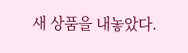새 상품을 내놓았다.